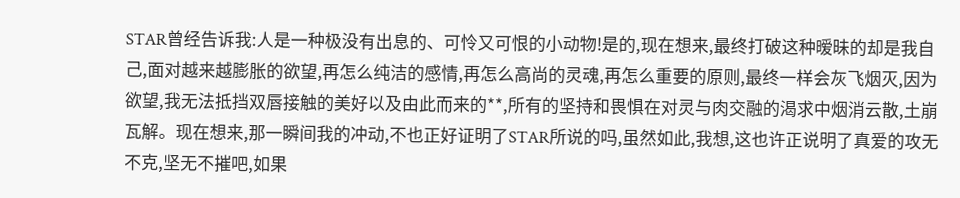STAR曾经告诉我:人是一种极没有出息的、可怜又可恨的小动物!是的,现在想来,最终打破这种暧昧的却是我自己,面对越来越膨胀的欲望,再怎么纯洁的感情,再怎么高尚的灵魂,再怎么重要的原则,最终一样会灰飞烟灭,因为欲望,我无法抵挡双唇接触的美好以及由此而来的**,所有的坚持和畏惧在对灵与肉交融的渴求中烟消云散,土崩瓦解。现在想来,那一瞬间我的冲动,不也正好证明了STAR所说的吗,虽然如此,我想,这也许正说明了真爱的攻无不克,坚无不摧吧,如果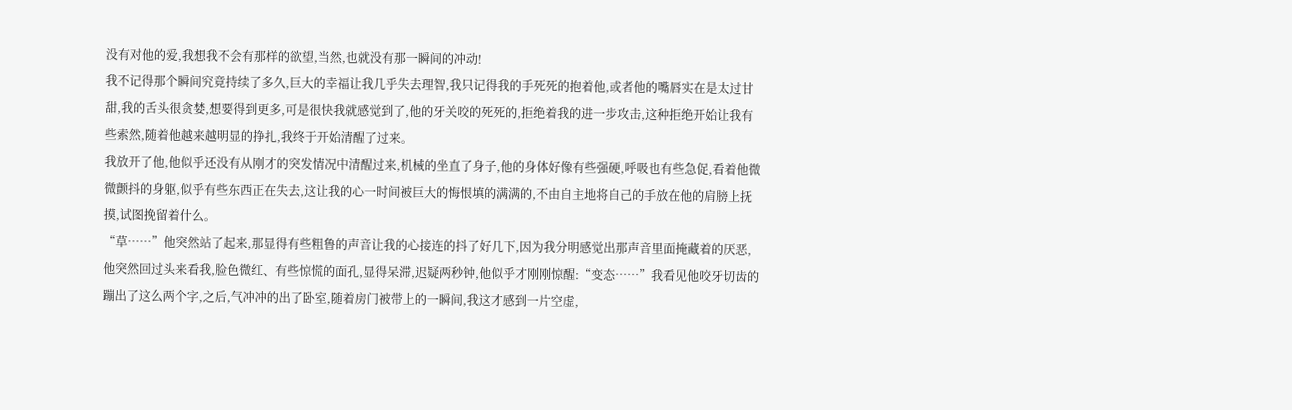没有对他的爱,我想我不会有那样的欲望,当然,也就没有那一瞬间的冲动!
我不记得那个瞬间究竟持续了多久,巨大的幸福让我几乎失去理智,我只记得我的手死死的抱着他,或者他的嘴唇实在是太过甘甜,我的舌头很贪婪,想要得到更多,可是很快我就感觉到了,他的牙关咬的死死的,拒绝着我的进一步攻击,这种拒绝开始让我有些索然,随着他越来越明显的挣扎,我终于开始清醒了过来。
我放开了他,他似乎还没有从刚才的突发情况中清醒过来,机械的坐直了身子,他的身体好像有些强硬,呼吸也有些急促,看着他微微颤抖的身躯,似乎有些东西正在失去,这让我的心一时间被巨大的悔恨填的满满的,不由自主地将自己的手放在他的肩膀上抚摸,试图挽留着什么。
“草……”他突然站了起来,那显得有些粗鲁的声音让我的心接连的抖了好几下,因为我分明感觉出那声音里面掩藏着的厌恶,他突然回过头来看我,脸色微红、有些惊慌的面孔,显得呆滞,迟疑两秒钟,他似乎才刚刚惊醒:“变态……”我看见他咬牙切齿的蹦出了这么两个字,之后,气冲冲的出了卧室,随着房门被带上的一瞬间,我这才感到一片空虚,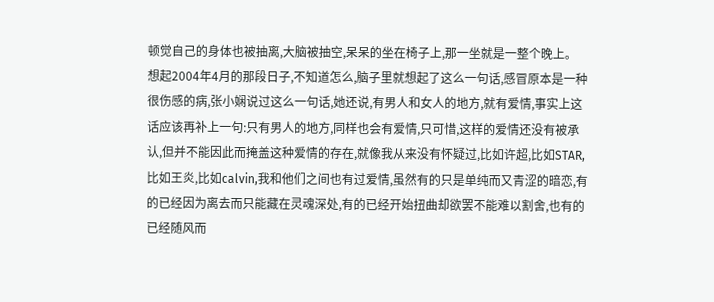顿觉自己的身体也被抽离,大脑被抽空,呆呆的坐在椅子上,那一坐就是一整个晚上。
想起2004年4月的那段日子,不知道怎么,脑子里就想起了这么一句话,感冒原本是一种很伤感的病,张小娴说过这么一句话,她还说,有男人和女人的地方,就有爱情,事实上这话应该再补上一句:只有男人的地方,同样也会有爱情,只可惜,这样的爱情还没有被承认,但并不能因此而掩盖这种爱情的存在,就像我从来没有怀疑过,比如许超,比如STAR,比如王炎,比如calvin,我和他们之间也有过爱情,虽然有的只是单纯而又青涩的暗恋,有的已经因为离去而只能藏在灵魂深处,有的已经开始扭曲却欲罢不能难以割舍,也有的已经随风而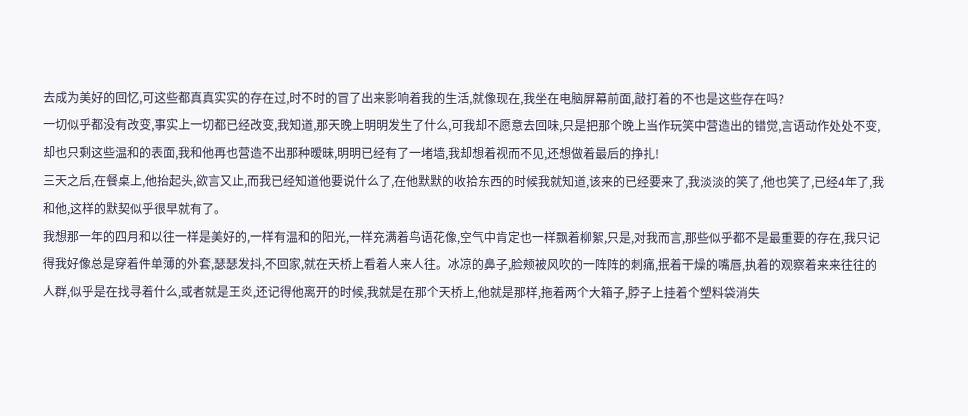去成为美好的回忆,可这些都真真实实的存在过,时不时的冒了出来影响着我的生活,就像现在,我坐在电脑屏幕前面,敲打着的不也是这些存在吗?
一切似乎都没有改变,事实上一切都已经改变,我知道,那天晚上明明发生了什么,可我却不愿意去回味,只是把那个晚上当作玩笑中营造出的错觉,言语动作处处不变,却也只剩这些温和的表面,我和他再也营造不出那种暧昧,明明已经有了一堵墙,我却想着视而不见,还想做着最后的挣扎!
三天之后,在餐桌上,他抬起头,欲言又止,而我已经知道他要说什么了,在他默默的收拾东西的时候我就知道,该来的已经要来了,我淡淡的笑了,他也笑了,已经4年了,我和他,这样的默契似乎很早就有了。
我想那一年的四月和以往一样是美好的,一样有温和的阳光,一样充满着鸟语花像,空气中肯定也一样飘着柳絮,只是,对我而言,那些似乎都不是最重要的存在,我只记得我好像总是穿着件单薄的外套,瑟瑟发抖,不回家,就在天桥上看着人来人往。冰凉的鼻子,脸颊被风吹的一阵阵的刺痛,抿着干燥的嘴唇,执着的观察着来来往往的人群,似乎是在找寻着什么,或者就是王炎,还记得他离开的时候,我就是在那个天桥上,他就是那样,拖着两个大箱子,脖子上挂着个塑料袋消失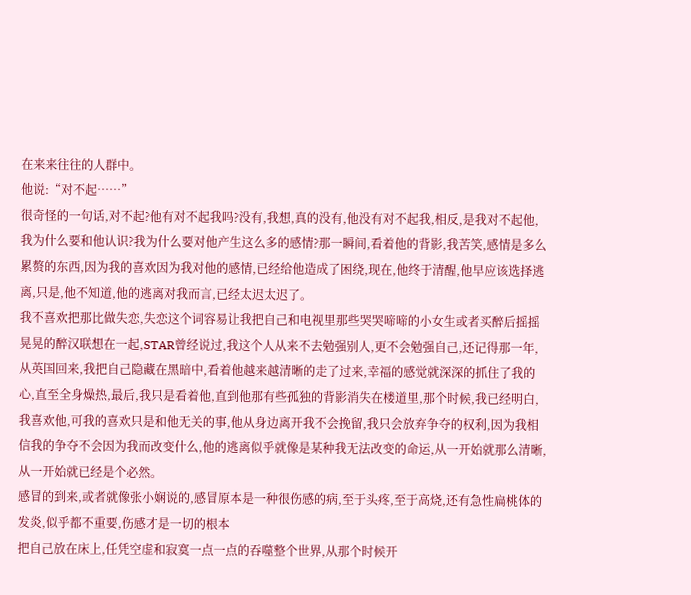在来来往往的人群中。
他说:“对不起……”
很奇怪的一句话,对不起?他有对不起我吗?没有,我想,真的没有,他没有对不起我,相反,是我对不起他,我为什么要和他认识?我为什么要对他产生这么多的感情?那一瞬间,看着他的背影,我苦笑,感情是多么累赘的东西,因为我的喜欢因为我对他的感情,已经给他造成了困绕,现在,他终于清醒,他早应该选择逃离,只是,他不知道,他的逃离对我而言,已经太迟太迟了。
我不喜欢把那比做失恋,失恋这个词容易让我把自己和电视里那些哭哭啼啼的小女生或者买醉后摇摇晃晃的醉汉联想在一起,STAR曾经说过,我这个人从来不去勉强别人,更不会勉强自己,还记得那一年,从英国回来,我把自己隐藏在黑暗中,看着他越来越清晰的走了过来,幸福的感觉就深深的抓住了我的心,直至全身燥热,最后,我只是看着他,直到他那有些孤独的背影消失在楼道里,那个时候,我已经明白,我喜欢他,可我的喜欢只是和他无关的事,他从身边离开我不会挽留,我只会放弃争夺的权利,因为我相信我的争夺不会因为我而改变什么,他的逃离似乎就像是某种我无法改变的命运,从一开始就那么清晰,从一开始就已经是个必然。
感冒的到来,或者就像张小娴说的,感冒原本是一种很伤感的病,至于头疼,至于高烧,还有急性扁桃体的发炎,似乎都不重要,伤感才是一切的根本
把自己放在床上,任凭空虚和寂寞一点一点的吞噬整个世界,从那个时候开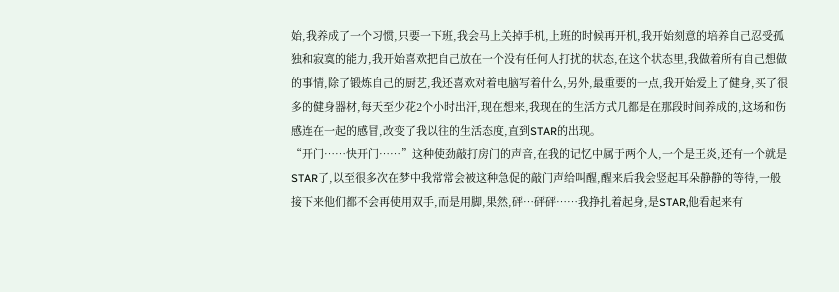始,我养成了一个习惯,只要一下班,我会马上关掉手机,上班的时候再开机,我开始刻意的培养自己忍受孤独和寂寞的能力,我开始喜欢把自己放在一个没有任何人打扰的状态,在这个状态里,我做着所有自己想做的事情,除了锻炼自己的厨艺,我还喜欢对着电脑写着什么,另外,最重要的一点,我开始爱上了健身,买了很多的健身器材,每天至少花2个小时出汗,现在想来,我现在的生活方式几都是在那段时间养成的,这场和伤感连在一起的感冒,改变了我以往的生活态度,直到STAR的出现。
“开门……快开门……”这种使劲敲打房门的声音,在我的记忆中属于两个人,一个是王炎,还有一个就是STAR了,以至很多次在梦中我常常会被这种急促的敲门声给叫醒,醒来后我会竖起耳朵静静的等待,一般接下来他们都不会再使用双手,而是用脚,果然,砰…砰砰……我挣扎着起身,是STAR,他看起来有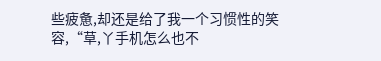些疲惫,却还是给了我一个习惯性的笑容,“草,丫手机怎么也不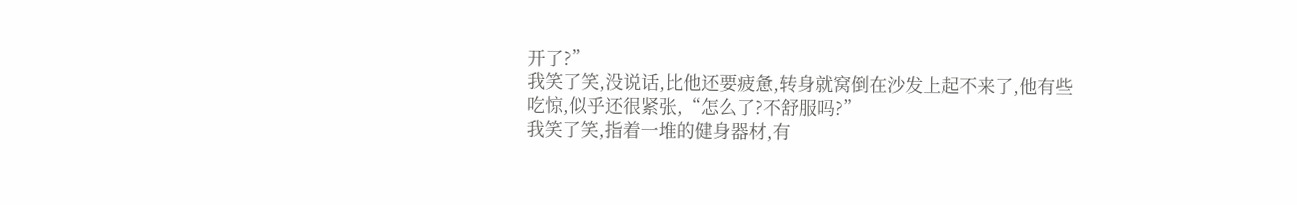开了?”
我笑了笑,没说话,比他还要疲惫,转身就窝倒在沙发上起不来了,他有些吃惊,似乎还很紧张,“怎么了?不舒服吗?”
我笑了笑,指着一堆的健身器材,有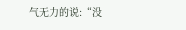气无力的说:“没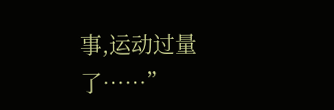事,运动过量了……”